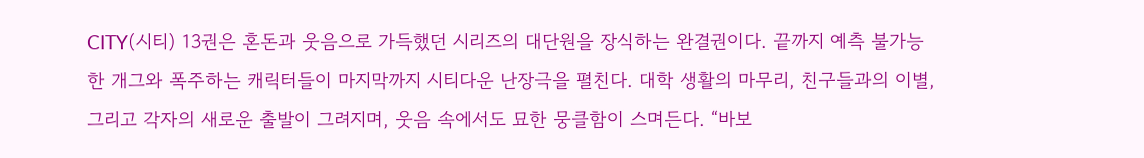CITY(시티) 13권은 혼돈과 웃음으로 가득했던 시리즈의 대단원을 장식하는 완결권이다. 끝까지 예측 불가능한 개그와 폭주하는 캐릭터들이 마지막까지 시티다운 난장극을 펼친다. 대학 생활의 마무리, 친구들과의 이별, 그리고 각자의 새로운 출발이 그려지며, 웃음 속에서도 묘한 뭉클함이 스며든다. “바보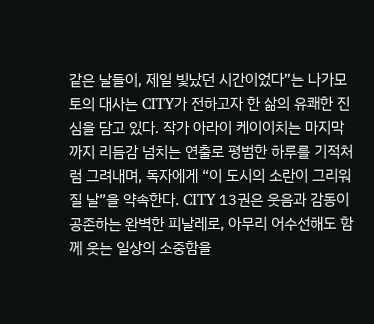같은 날들이, 제일 빛났던 시간이었다”는 나가모토의 대사는 CITY가 전하고자 한 삶의 유쾌한 진심을 담고 있다. 작가 아라이 케이이치는 마지막까지 리듬감 넘치는 연출로 평범한 하루를 기적처럼 그려내며, 독자에게 “이 도시의 소란이 그리워질 날”을 약속한다. CITY 13권은 웃음과 감동이 공존하는 완벽한 피날레로, 아무리 어수선해도 함께 웃는 일상의 소중함을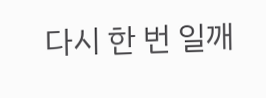다시 한 번 일깨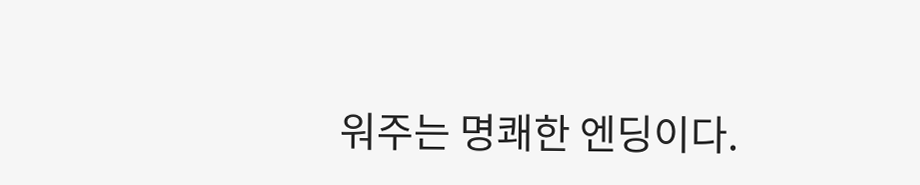워주는 명쾌한 엔딩이다.